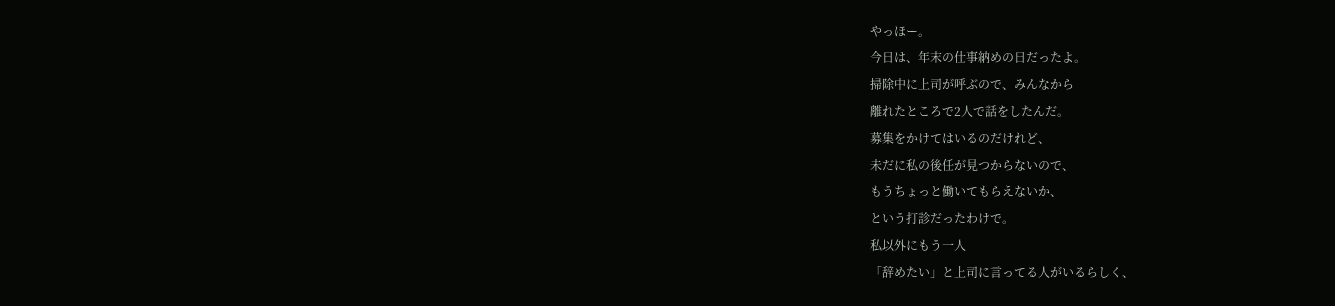やっほー。
今日は、年末の仕事納めの日だったよ。
掃除中に上司が呼ぶので、みんなから
離れたところで2人で話をしたんだ。
募集をかけてはいるのだけれど、
未だに私の後任が見つからないので、
もうちょっと働いてもらえないか、
という打診だったわけで。
私以外にもう一人
「辞めたい」と上司に言ってる人がいるらしく、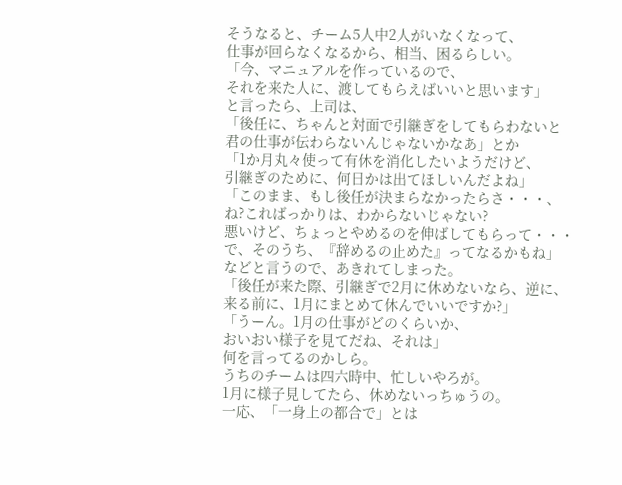そうなると、チーム5人中2人がいなくなって、
仕事が回らなくなるから、相当、困るらしい。
「今、マニュアルを作っているので、
それを来た人に、渡してもらえばいいと思います」
と言ったら、上司は、
「後任に、ちゃんと対面で引継ぎをしてもらわないと
君の仕事が伝わらないんじゃないかなあ」とか
「1か月丸々使って有休を消化したいようだけど、
引継ぎのために、何日かは出てほしいんだよね」
「このまま、もし後任が決まらなかったらさ・・・、
ね?こればっかりは、わからないじゃない?
悪いけど、ちょっとやめるのを伸ばしてもらって・・・
で、そのうち、『辞めるの止めた』ってなるかもね」
などと言うので、あきれてしまった。
「後任が来た際、引継ぎで2月に休めないなら、逆に、
来る前に、1月にまとめて休んでいいですか?」
「うーん。1月の仕事がどのくらいか、
おいおい様子を見てだね、それは」
何を言ってるのかしら。
うちのチームは四六時中、忙しいやろが。
1月に様子見してたら、休めないっちゅうの。
一応、「一身上の都合で」とは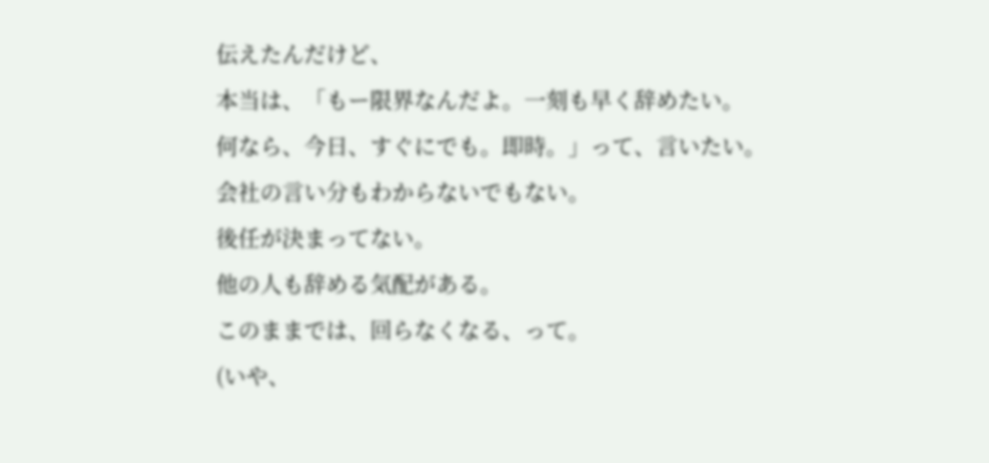伝えたんだけど、
本当は、「もー限界なんだよ。一刻も早く辞めたい。
何なら、今日、すぐにでも。即時。」って、言いたい。
会社の言い分もわからないでもない。
後任が決まってない。
他の人も辞める気配がある。
このままでは、回らなくなる、って。
(いや、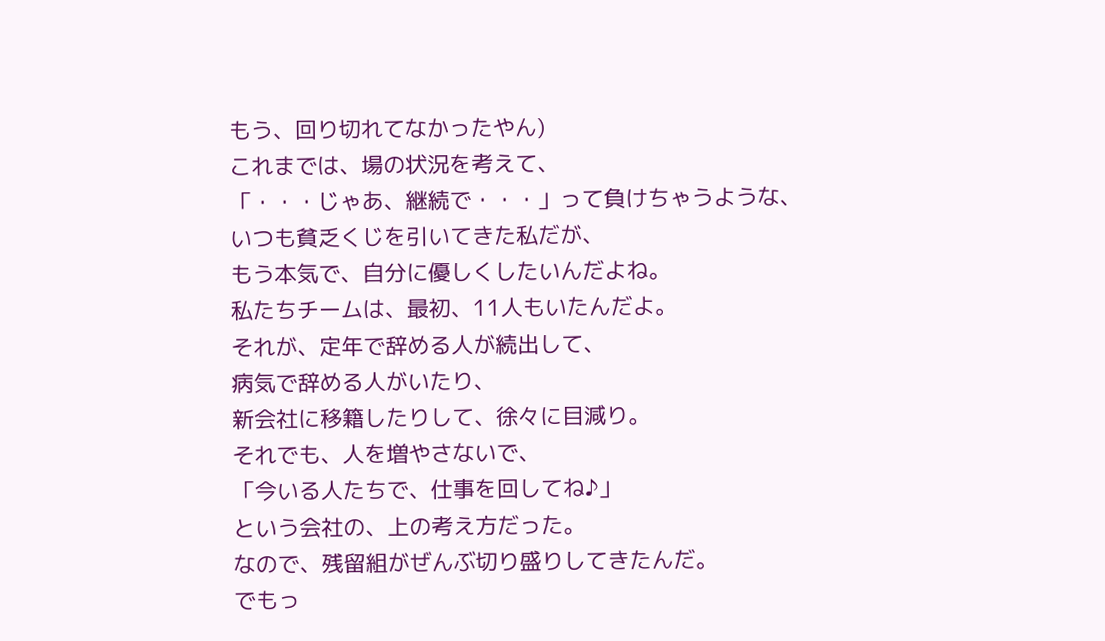もう、回り切れてなかったやん)
これまでは、場の状況を考えて、
「・・・じゃあ、継続で・・・」って負けちゃうような、
いつも貧乏くじを引いてきた私だが、
もう本気で、自分に優しくしたいんだよね。
私たちチームは、最初、11人もいたんだよ。
それが、定年で辞める人が続出して、
病気で辞める人がいたり、
新会社に移籍したりして、徐々に目減り。
それでも、人を増やさないで、
「今いる人たちで、仕事を回してね♪」
という会社の、上の考え方だった。
なので、残留組がぜんぶ切り盛りしてきたんだ。
でもっ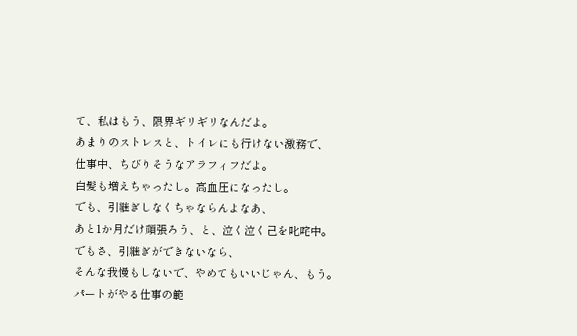て、私はもう、限界ギリギリなんだよ。
あまりのストレスと、トイレにも行けない激務で、
仕事中、ちびりそうなアラフィフだよ。
白髪も増えちゃったし。高血圧になったし。
でも、引継ぎしなくちゃならんよなあ、
あと1か月だけ頑張ろう、と、泣く泣く己を叱咤中。
でもさ、引継ぎができないなら、
そんな我慢もしないで、やめてもいいじゃん、もう。
パートがやる仕事の範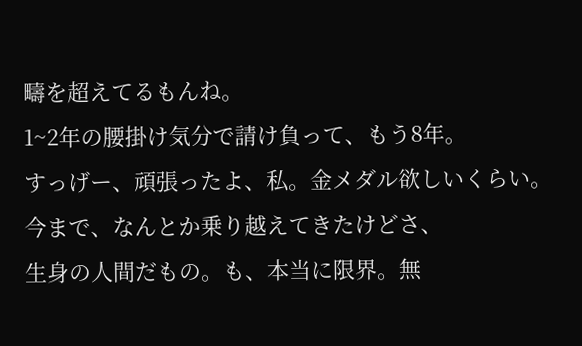疇を超えてるもんね。
1~2年の腰掛け気分で請け負って、もう8年。
すっげー、頑張ったよ、私。金メダル欲しいくらい。
今まで、なんとか乗り越えてきたけどさ、
生身の人間だもの。も、本当に限界。無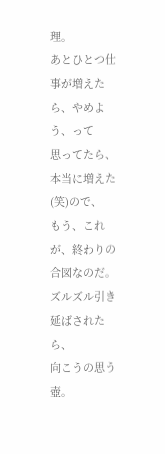理。
あとひとつ仕事が増えたら、やめよう、って
思ってたら、本当に増えた(笑)ので、
もう、これが、終わりの合図なのだ。
ズルズル引き延ばされたら、
向こうの思う壺。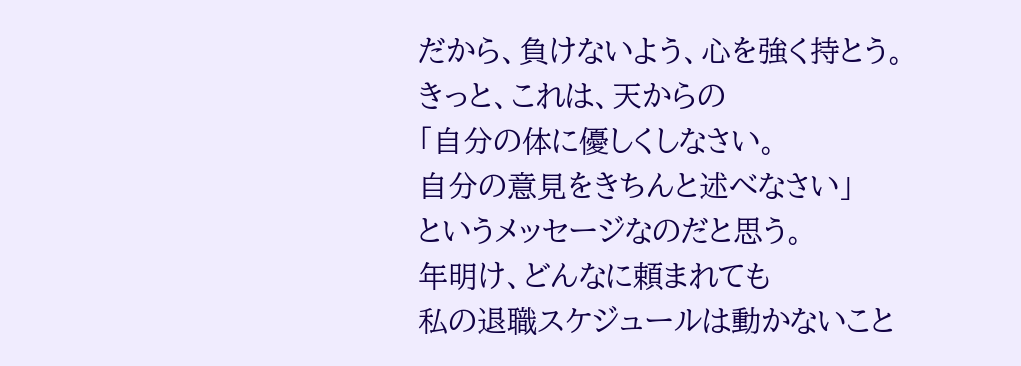だから、負けないよう、心を強く持とう。
きっと、これは、天からの
「自分の体に優しくしなさい。
自分の意見をきちんと述べなさい」
というメッセージなのだと思う。
年明け、どんなに頼まれても
私の退職スケジュールは動かないこと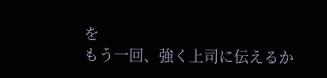を
もう一回、強く上司に伝えるか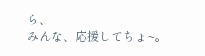ら、
みんな、応援してちょ~。